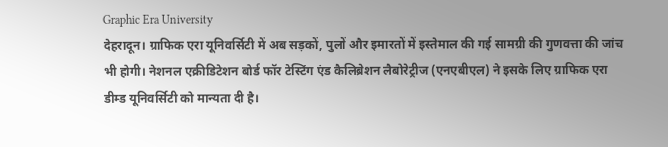Graphic Era University
देहरादून। ग्राफिक एरा यूनिवर्सिटी में अब सड़कों, पुलों और इमारतों में इस्तेमाल की गई सामग्री की गुणवत्ता की जांच भी होगी। नेशनल एक्रीडिटेशन बोर्ड फॉर टेस्टिंग एंड कैलिब्रेशन लैबोरेट्रीज (एनएबीएल) ने इसके लिए ग्राफिक एरा डीम्ड यूनिवर्सिटी को मान्यता दी है।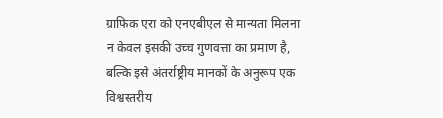ग्राफिक एरा को एनएबीएल से मान्यता मिलना न केवल इसकी उच्च गुणवत्ता का प्रमाण है, बल्कि इसे अंतर्राष्ट्रीय मानकों के अनुरूप एक विश्वस्तरीय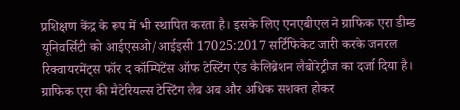प्रशिक्षण केंद्र के रूप में भी स्थापित करता है। इसके लिए एनएबीएल ने ग्राफिक एरा डीम्ड यूनिवर्सिटी को आईएसओ/आईइसी 17025:2017 सर्टिफिकेट जारी करके जनरल रिक्वायरमेंट्स फॉर द कॉम्पिटेंस ऑफ टेस्टिंग एंड कैलिब्रेशन लैबोरेट्रीज का दर्जा दिया है।
ग्राफिक एरा की मैटेरियल्स टेस्टिंग लैब अब और अधिक सशक्त होकर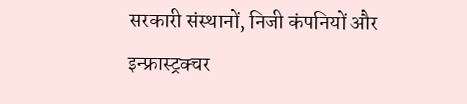सरकारी संस्थानों, निजी कंपनियों और इन्फ्रास्ट्रक्चर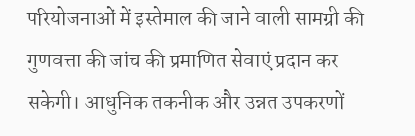परियोजनाओं में इस्तेमाल की जाने वाली सामग्री की गुणवत्ता की जांच की प्रमाणित सेवाएं प्रदान कर सकेगी। आधुनिक तकनीक और उन्नत उपकरणों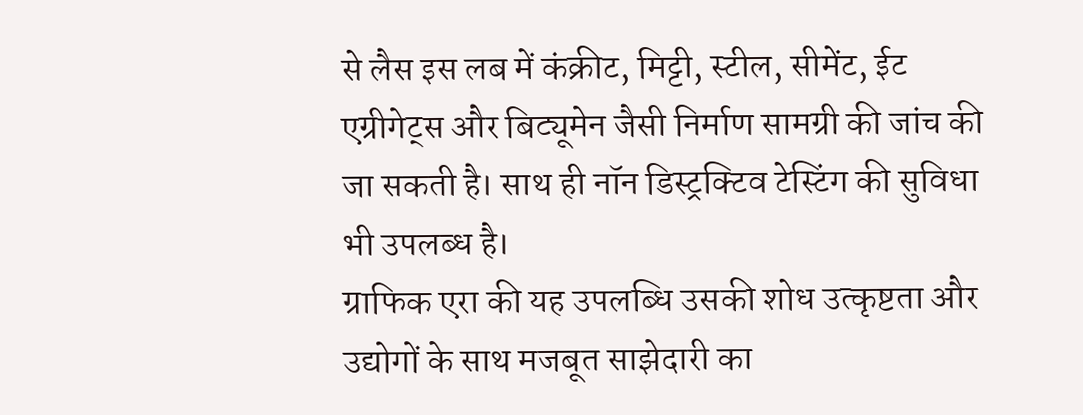से लैस इस लब में कंक्रीट, मिट्टी, स्टील, सीमेंट, ईट एग्रीगेट्स और बिट्यूमेन जैसी निर्माण सामग्री की जांच की जा सकती है। साथ ही नॉन डिस्ट्रक्टिव टेस्टिंग की सुविधा भी उपलब्ध है।
ग्राफिक एरा की यह उपलब्धि उसकी शोध उत्कृष्टता और उद्योगों के साथ मजबूत साझेदारी का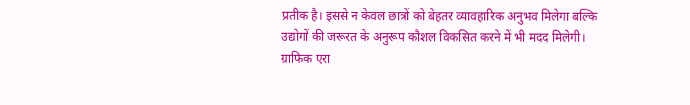प्रतीक है। इससे न केवल छात्रों को बेहतर व्यावहारिक अनुभव मिलेगा बल्कि उद्योगों की जरूरत के अनुरूप कौशल विकसित करने में भी मदद मिलेगी।
ग्राफिक एरा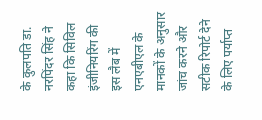के कुलपति डा. नरपिंदर सिंह ने कहा कि सिविल इंजीनियरिंग की इस लैब में एनएबीएल के मानकों के अनुसार जांच करने और सटीक रिपोर्ट देने के लिए पर्याप्त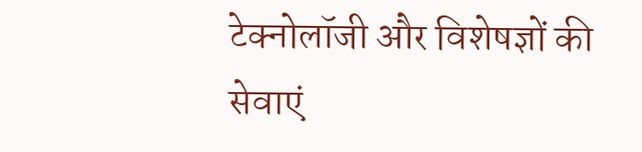टेक्नोलॉजी और विशेषज्ञों की सेवाएं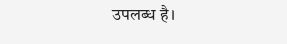उपलब्ध है।